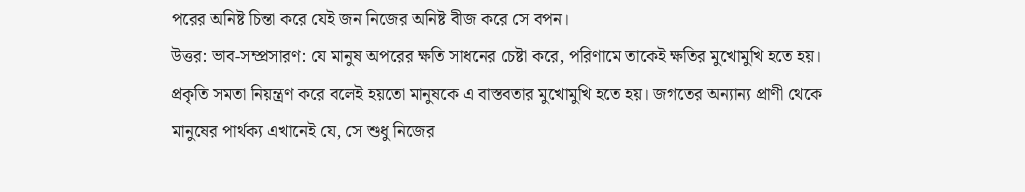পরের অনিষ্ট চিন্তা করে যেই জন নিজের অনিষ্ট বীজ করে সে বপন।
উত্তর: ভাব-সম্প্রসারণ: যে মানুষ অপরের ক্ষতি সাধনের চেষ্টা করে, পরিণামে তাকেই ক্ষতির মুখোমুখি হতে হয়। প্রকৃতি সমতা নিয়ন্ত্রণ করে বলেই হয়তো মানুষকে এ বাস্তবতার মুখোমুখি হতে হয়। জগতের অন্যান্য প্রাণী থেকে মানুষের পার্থক্য এখানেই যে, সে শুধু নিজের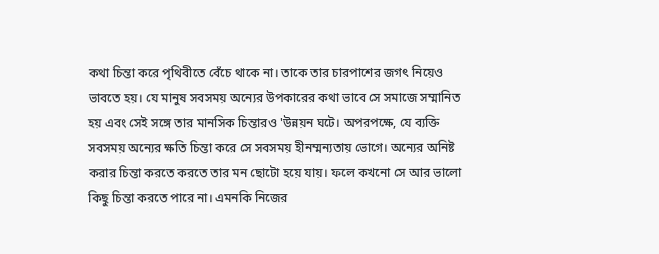কথা চিন্তা করে পৃথিবীতে বেঁচে থাকে না। তাকে তার চারপাশের জগৎ নিয়েও ভাবতে হয়। যে মানুষ সবসময় অন্যের উপকারের কথা ভাবে সে সমাজে সম্মানিত হয় এবং সেই সঙ্গে তার মানসিক চিন্তারও 'উন্নয়ন ঘটে। অপরপক্ষে, যে ব্যক্তি সবসময় অন্যের ক্ষতি চিন্তা করে সে সবসময় হীনম্মন্যতায় ভোগে। অন্যের অনিষ্ট করার চিন্তা করতে করতে তার মন ছোটো হয়ে যায়। ফলে কখনো সে আর ভালো কিছু চিন্তা করতে পারে না। এমনকি নিজের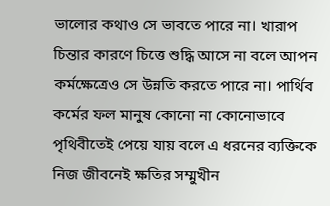ভালোর কথাও সে ভাবতে পারে না। খারাপ চিন্তার কারণে চিত্তে শুদ্ধি আসে না বলে আপন কর্মক্ষেত্রেও সে উন্নতি করতে পারে না। পার্থিব কর্মের ফল মানুষ কোনো না কোনোভাবে পৃথিবীতেই পেয়ে যায় বলে এ ধরনের ব্যক্তিকে নিজ জীবনেই ক্ষতির সম্মুখীন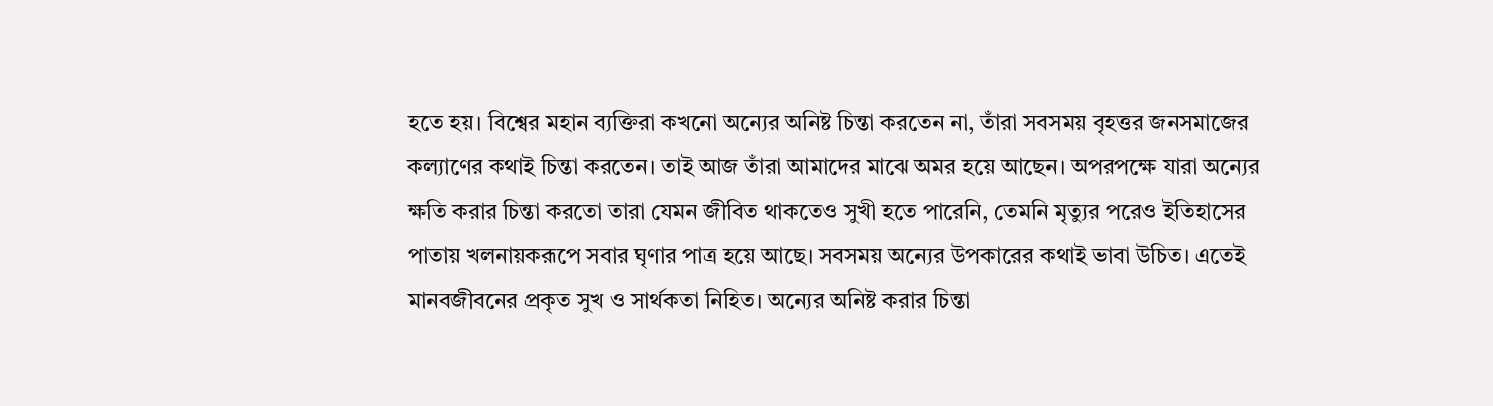হতে হয়। বিশ্বের মহান ব্যক্তিরা কখনো অন্যের অনিষ্ট চিন্তা করতেন না, তাঁরা সবসময় বৃহত্তর জনসমাজের কল্যাণের কথাই চিন্তা করতেন। তাই আজ তাঁরা আমাদের মাঝে অমর হয়ে আছেন। অপরপক্ষে যারা অন্যের ক্ষতি করার চিন্তা করতো তারা যেমন জীবিত থাকতেও সুখী হতে পারেনি, তেমনি মৃত্যুর পরেও ইতিহাসের পাতায় খলনায়করূপে সবার ঘৃণার পাত্র হয়ে আছে। সবসময় অন্যের উপকারের কথাই ভাবা উচিত। এতেই মানবজীবনের প্রকৃত সুখ ও সার্থকতা নিহিত। অন্যের অনিষ্ট করার চিন্তা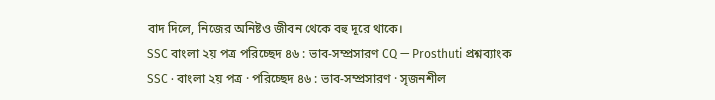বাদ দিলে, নিজের অনিষ্টও জীবন থেকে বহু দূরে থাকে।
SSC বাংলা ২য় পত্র পরিচ্ছেদ ৪৬ : ভাব-সম্প্রসারণ CQ — Prosthuti প্রশ্নব্যাংক
SSC · বাংলা ২য় পত্র · পরিচ্ছেদ ৪৬ : ভাব-সম্প্রসারণ · সৃজনশীল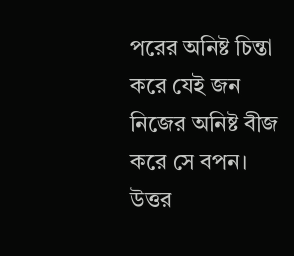পরের অনিষ্ট চিন্তা করে যেই জন নিজের অনিষ্ট বীজ করে সে বপন।
উত্তর